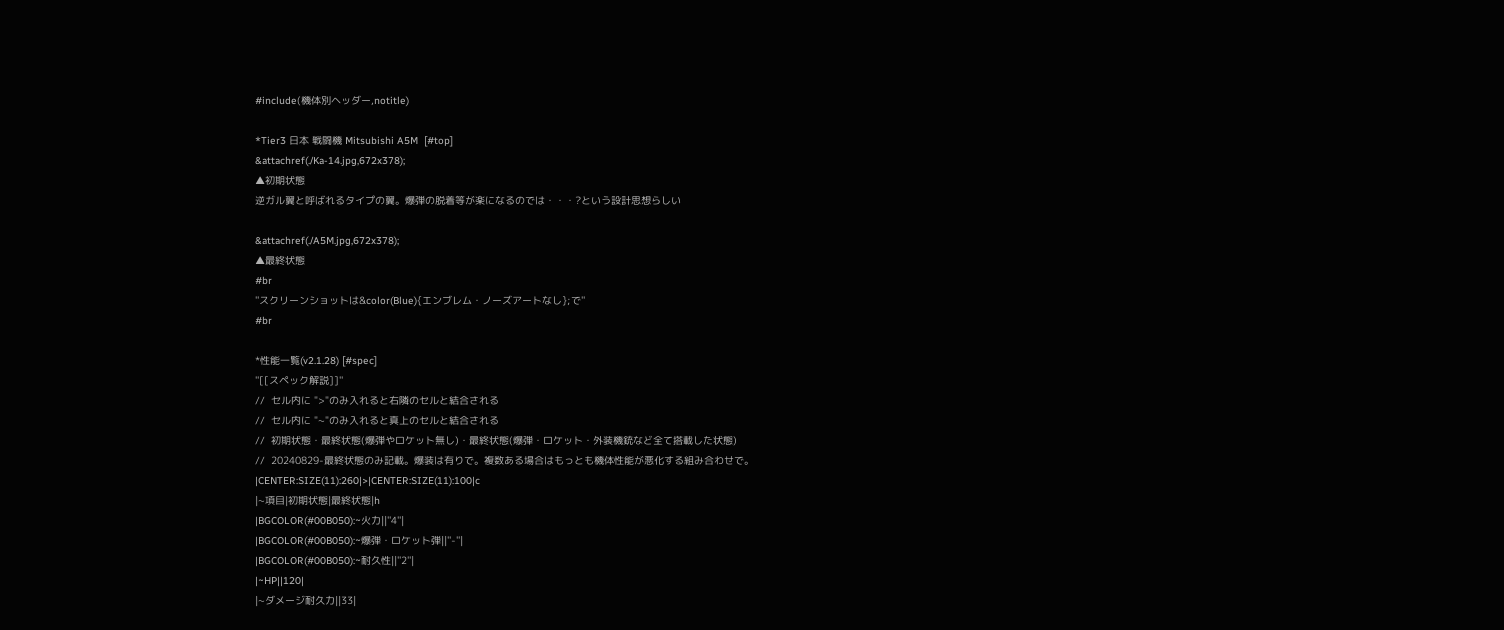#include(機体別ヘッダー,notitle)

*Tier3 日本 戦闘機 Mitsubishi A5M  [#top]
&attachref(./Ka-14.jpg,672x378);
▲初期状態
逆ガル翼と呼ばれるタイプの翼。爆弾の脱着等が楽になるのでは・・・?という設計思想らしい

&attachref(./A5M.jpg,672x378);
▲最終状態
#br
''スクリーンショットは&color(Blue){エンブレム・ノーズアートなし};で''
#br

*性能一覧(v2.1.28) [#spec]
''[[スペック解説]]''
//  セル内に ">"のみ入れると右隣のセルと結合される
//  セル内に "~"のみ入れると真上のセルと結合される
//  初期状態・最終状態(爆弾やロケット無し)・最終状態(爆弾・ロケット・外装機銃など全て搭載した状態)
//  20240829-最終状態のみ記載。爆装は有りで。複数ある場合はもっとも機体性能が悪化する組み合わせで。
|CENTER:SIZE(11):260|>|CENTER:SIZE(11):100|c
|~項目|初期状態|最終状態|h
|BGCOLOR(#00B050):~火力||''4''|
|BGCOLOR(#00B050):~爆弾・ロケット弾||''-''|
|BGCOLOR(#00B050):~耐久性||''2''|
|~HP||120|
|~ダメージ耐久力||33|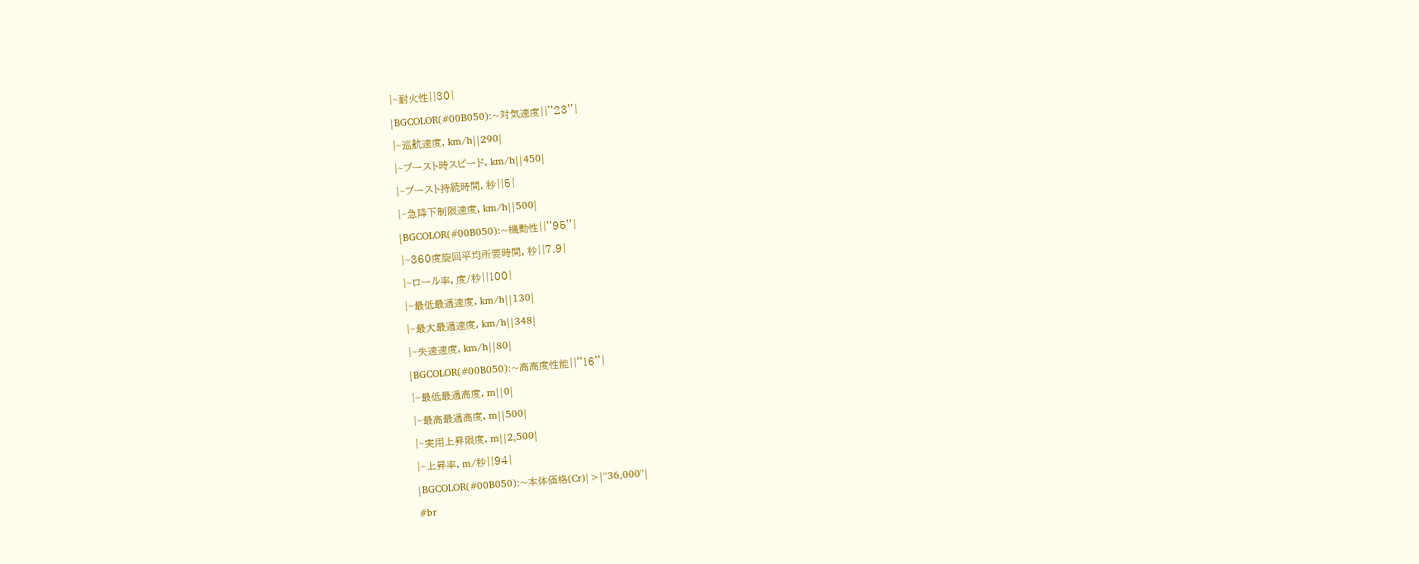|~耐火性||30|
|BGCOLOR(#00B050):~対気速度||''23''|
|~巡航速度, km/h||290|
|~ブースト時スピード, km/h||450|
|~ブースト持続時間, 秒||5|
|~急降下制限速度, km/h||500|
|BGCOLOR(#00B050):~機動性||''95''|
|~360度旋回平均所要時間, 秒||7.9|
|~ロール率, 度/秒||100|
|~最低最適速度, km/h||130|
|~最大最適速度, km/h||348|
|~失速速度, km/h||80|
|BGCOLOR(#00B050):~高高度性能||''16''|
|~最低最適高度, m||0|
|~最高最適高度, m||500|
|~実用上昇限度, m||2,500|
|~上昇率, m/秒||94|
|BGCOLOR(#00B050):~本体価格(Cr)|>|''36,000''|
#br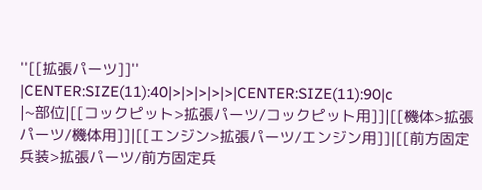''[[拡張パーツ]]''
|CENTER:SIZE(11):40|>|>|>|>|>|CENTER:SIZE(11):90|c
|~部位|[[コックピット>拡張パーツ/コックピット用]]|[[機体>拡張パーツ/機体用]]|[[エンジン>拡張パーツ/エンジン用]]|[[前方固定兵装>拡張パーツ/前方固定兵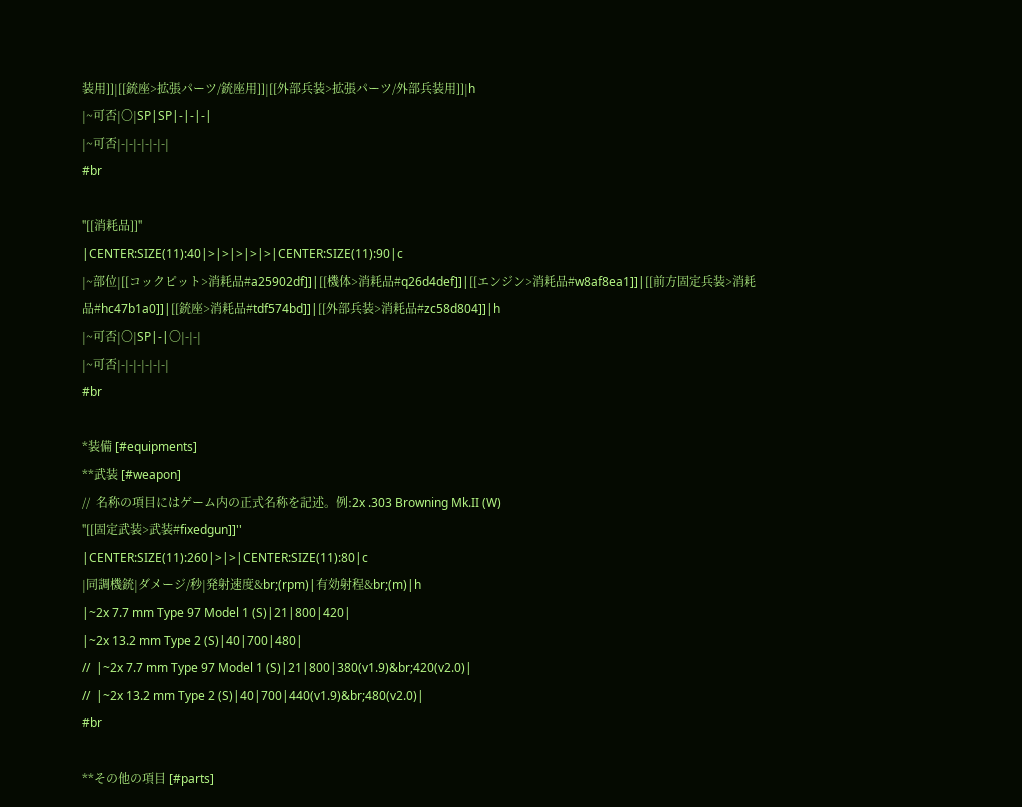装用]]|[[銃座>拡張パーツ/銃座用]]|[[外部兵装>拡張パーツ/外部兵装用]]|h
|~可否|〇|SP|SP|-|-|-|
|~可否|-|-|-|-|-|-|
#br

''[[消耗品]]''
|CENTER:SIZE(11):40|>|>|>|>|>|CENTER:SIZE(11):90|c
|~部位|[[コックピット>消耗品#a25902df]]|[[機体>消耗品#q26d4def]]|[[エンジン>消耗品#w8af8ea1]]|[[前方固定兵装>消耗品#hc47b1a0]]|[[銃座>消耗品#tdf574bd]]|[[外部兵装>消耗品#zc58d804]]|h
|~可否|〇|SP|-|〇|-|-|
|~可否|-|-|-|-|-|-|
#br

*装備 [#equipments]
**武装 [#weapon]
//  名称の項目にはゲーム内の正式名称を記述。例:2x .303 Browning Mk.II (W)
''[[固定武装>武装#fixedgun]]''
|CENTER:SIZE(11):260|>|>|CENTER:SIZE(11):80|c
|同調機銃|ダメージ/秒|発射速度&br;(rpm)|有効射程&br;(m)|h
|~2x 7.7 mm Type 97 Model 1 (S)|21|800|420|
|~2x 13.2 mm Type 2 (S)|40|700|480|
//  |~2x 7.7 mm Type 97 Model 1 (S)|21|800|380(v1.9)&br;420(v2.0)|
//  |~2x 13.2 mm Type 2 (S)|40|700|440(v1.9)&br;480(v2.0)|
#br

**その他の項目 [#parts]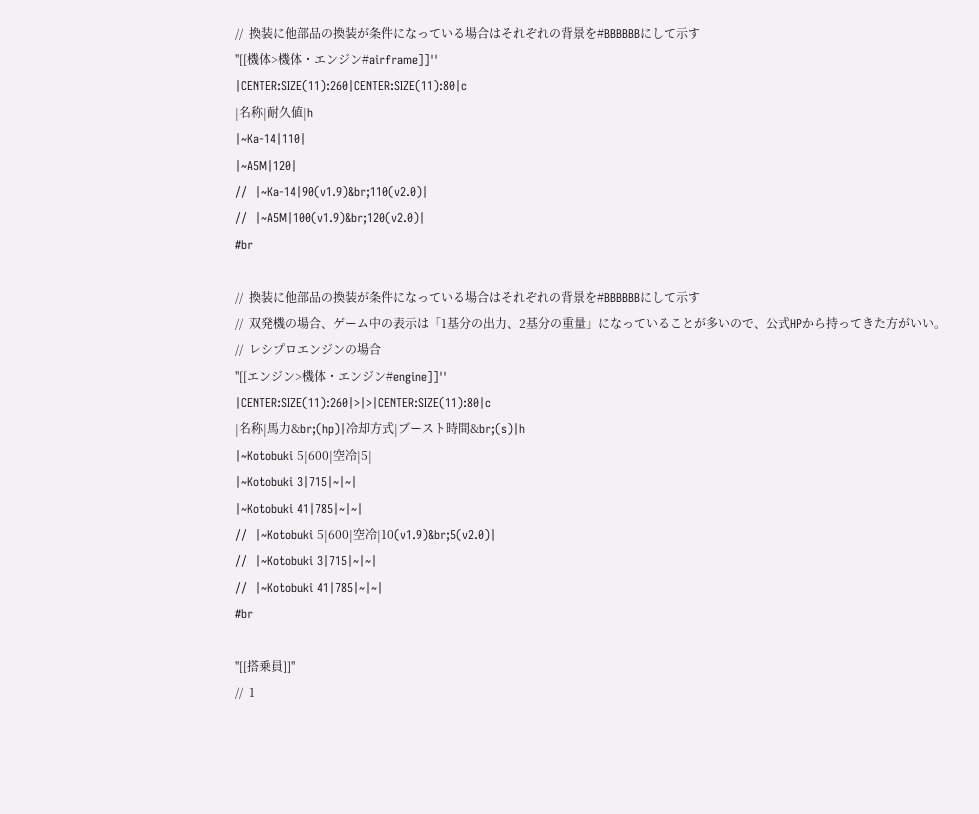//  換装に他部品の換装が条件になっている場合はそれぞれの背景を#BBBBBBにして示す
''[[機体>機体・エンジン#airframe]]''
|CENTER:SIZE(11):260|CENTER:SIZE(11):80|c
|名称|耐久値|h
|~Ka-14|110|
|~A5M|120|
//  |~Ka-14|90(v1.9)&br;110(v2.0)|
//  |~A5M|100(v1.9)&br;120(v2.0)|
#br

//  換装に他部品の換装が条件になっている場合はそれぞれの背景を#BBBBBBにして示す
//  双発機の場合、ゲーム中の表示は「1基分の出力、2基分の重量」になっていることが多いので、公式HPから持ってきた方がいい。
//  レシプロエンジンの場合
''[[エンジン>機体・エンジン#engine]]''
|CENTER:SIZE(11):260|>|>|CENTER:SIZE(11):80|c
|名称|馬力&br;(hp)|冷却方式|ブースト時間&br;(s)|h
|~Kotobuki 5|600|空冷|5|
|~Kotobuki 3|715|~|~|
|~Kotobuki 41|785|~|~|
//  |~Kotobuki 5|600|空冷|10(v1.9)&br;5(v2.0)|
//  |~Kotobuki 3|715|~|~|
//  |~Kotobuki 41|785|~|~|
#br

''[[搭乗員]]''
//  1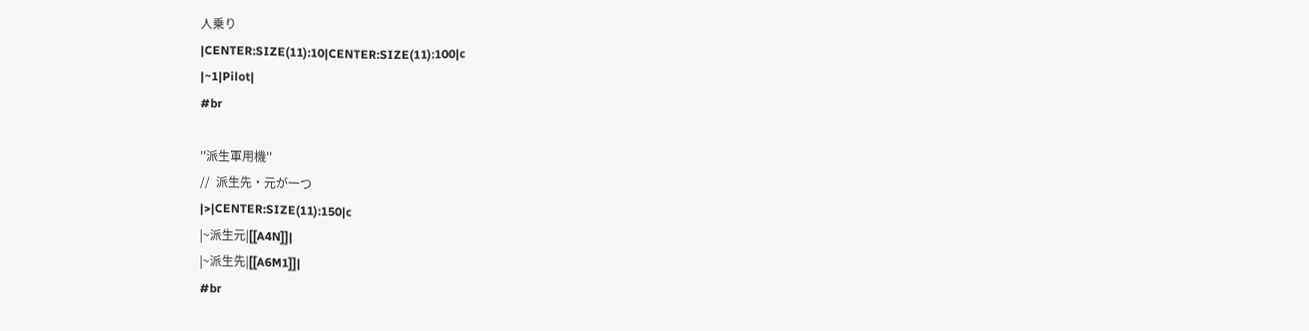人乗り
|CENTER:SIZE(11):10|CENTER:SIZE(11):100|c
|~1|Pilot|
#br

''派生軍用機''
//  派生先・元が一つ
|>|CENTER:SIZE(11):150|c
|~派生元|[[A4N]]|
|~派生先|[[A6M1]]|
#br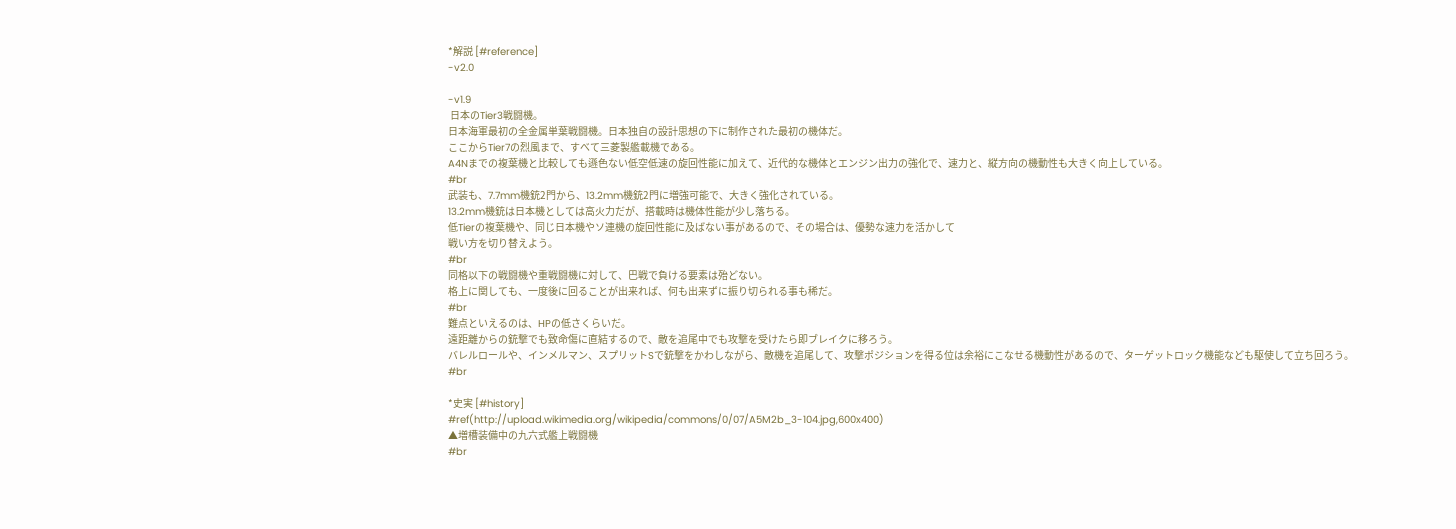*解説 [#reference]
-v2.0

-v1.9
 日本のTier3戦闘機。
日本海軍最初の全金属単葉戦闘機。日本独自の設計思想の下に制作された最初の機体だ。
ここからTier7の烈風まで、すべて三菱製艦載機である。
A4Nまでの複葉機と比較しても遜色ない低空低速の旋回性能に加えて、近代的な機体とエンジン出力の強化で、速力と、縦方向の機動性も大きく向上している。
#br
武装も、7.7mm機銃2門から、13.2mm機銃2門に増強可能で、大きく強化されている。
13.2mm機銃は日本機としては高火力だが、搭載時は機体性能が少し落ちる。
低Tierの複葉機や、同じ日本機やソ連機の旋回性能に及ばない事があるので、その場合は、優勢な速力を活かして
戦い方を切り替えよう。
#br
同格以下の戦闘機や重戦闘機に対して、巴戦で負ける要素は殆どない。
格上に関しても、一度後に回ることが出来れば、何も出来ずに振り切られる事も稀だ。
#br
難点といえるのは、HPの低さくらいだ。
遠距離からの銃撃でも致命傷に直結するので、敵を追尾中でも攻撃を受けたら即ブレイクに移ろう。
バレルロールや、インメルマン、スプリットSで銃撃をかわしながら、敵機を追尾して、攻撃ポジションを得る位は余裕にこなせる機動性があるので、ターゲットロック機能なども駆使して立ち回ろう。
#br

*史実 [#history]
#ref(http://upload.wikimedia.org/wikipedia/commons/0/07/A5M2b_3-104.jpg,600x400)
▲増槽装備中の九六式艦上戦闘機
#br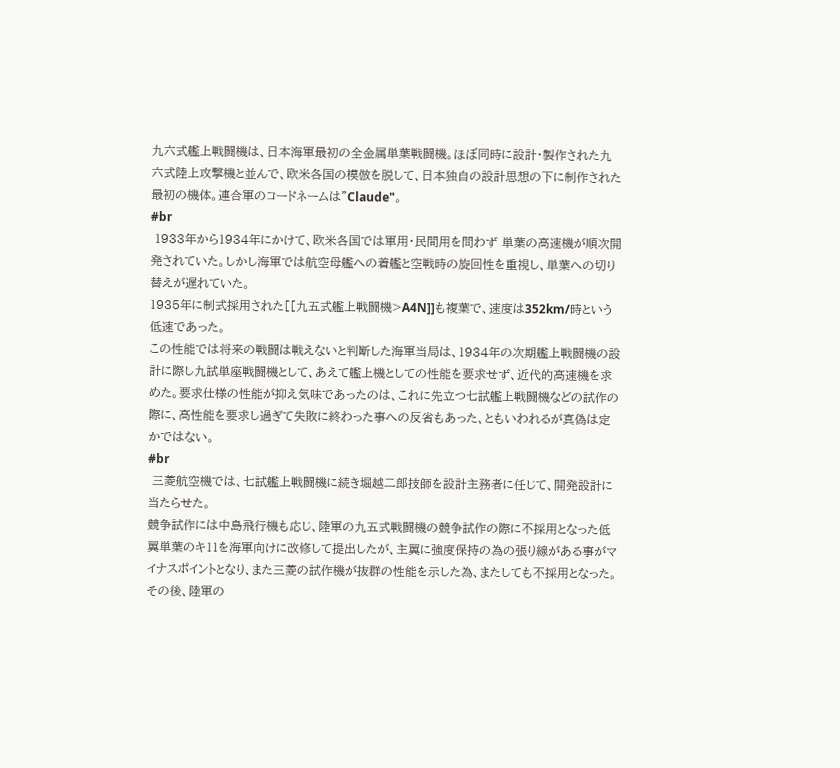九六式艦上戦闘機は、日本海軍最初の全金属単葉戦闘機。ほぼ同時に設計・製作された九六式陸上攻撃機と並んで、欧米各国の模倣を脱して、日本独自の設計思想の下に制作された最初の機体。連合軍のコードネームは"Claude"。
#br
 1933年から1934年にかけて、欧米各国では軍用・民間用を問わず 単葉の高速機が順次開発されていた。しかし海軍では航空母艦への着艦と空戦時の旋回性を重視し、単葉への切り替えが遅れていた。
1935年に制式採用された[[九五式艦上戦闘機>A4N]]も複葉で、速度は352km/時という低速であった。
この性能では将来の戦闘は戦えないと判断した海軍当局は、1934年の次期艦上戦闘機の設計に際し九試単座戦闘機として、あえて艦上機としての性能を要求せず、近代的高速機を求めた。要求仕様の性能が抑え気味であったのは、これに先立つ七試艦上戦闘機などの試作の際に、高性能を要求し過ぎて失敗に終わった事への反省もあった、ともいわれるが真偽は定かではない。
#br
 三菱航空機では、七試艦上戦闘機に続き堀越二郎技師を設計主務者に任じて、開発設計に当たらせた。
競争試作には中島飛行機も応じ、陸軍の九五式戦闘機の競争試作の際に不採用となった低翼単葉のキ11を海軍向けに改修して提出したが、主翼に強度保持の為の張り線がある事がマイナスポイントとなり、また三菱の試作機が抜群の性能を示した為、またしても不採用となった。
その後、陸軍の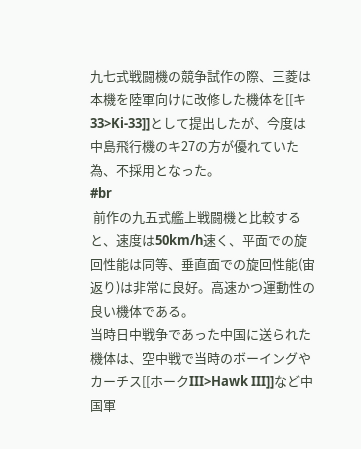九七式戦闘機の競争試作の際、三菱は本機を陸軍向けに改修した機体を[[キ33>Ki-33]]として提出したが、今度は中島飛行機のキ27の方が優れていた為、不採用となった。
#br
 前作の九五式艦上戦闘機と比較すると、速度は50km/h速く、平面での旋回性能は同等、垂直面での旋回性能(宙返り)は非常に良好。高速かつ運動性の良い機体である。
当時日中戦争であった中国に送られた機体は、空中戦で当時のボーイングやカーチス[[ホークIII>Hawk III]]など中国軍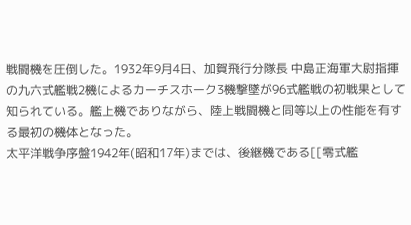戦闘機を圧倒した。1932年9月4日、加賀飛行分隊長 中島正海軍大尉指揮の九六式艦戦2機によるカーチスホーク3機撃墜が96式艦戦の初戦果として知られている。艦上機でありながら、陸上戦闘機と同等以上の性能を有する最初の機体となった。
太平洋戦争序盤1942年(昭和17年)までは、後継機である[[零式艦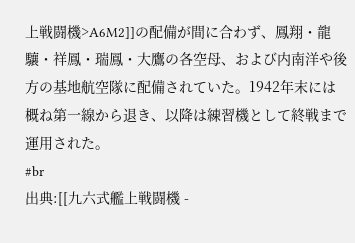上戦闘機>A6M2]]の配備が間に合わず、鳳翔・龍驤・祥鳳・瑞鳳・大鷹の各空母、および内南洋や後方の基地航空隊に配備されていた。1942年末には概ね第一線から退き、以降は練習機として終戦まで運用された。
#br
出典:[[九六式艦上戦闘機 -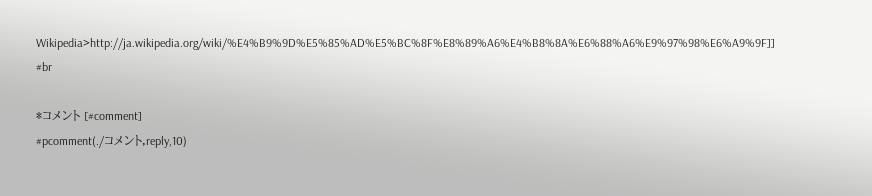Wikipedia>http://ja.wikipedia.org/wiki/%E4%B9%9D%E5%85%AD%E5%BC%8F%E8%89%A6%E4%B8%8A%E6%88%A6%E9%97%98%E6%A9%9F]]
#br

*コメント [#comment]
#pcomment(./コメント,reply,10)